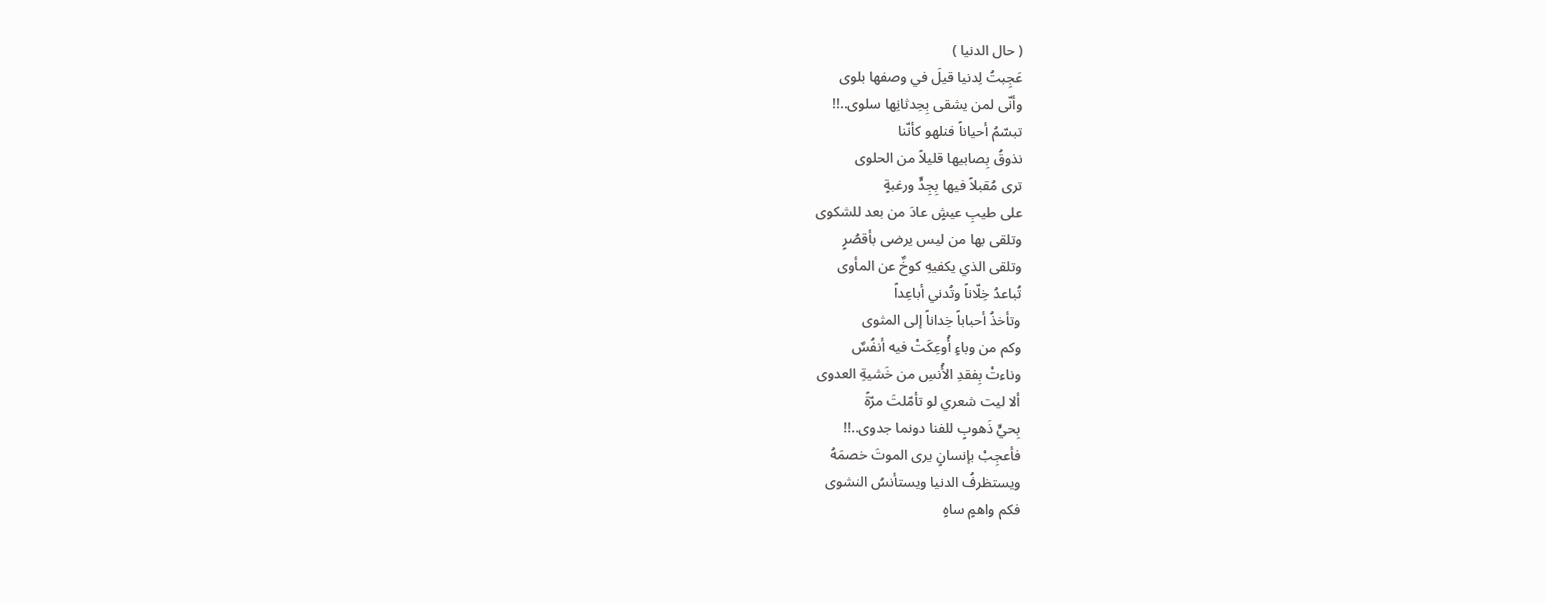( حال الدنيا )
عَجِبتُ لِدنيا قيلَ في وصفها بلوى
وأنّى لمن يشقى بِحِدثانِها سلوى..!!
تبسّمُ أحياناً فنلهو كأنّنا
نذوقُ بِصابيها قليلاً من الحلوى
ترى مُقبلاً فيها بِجِدٍّ ورغبةٍ
على طيبِ عيشٍ عادَ من بعد للشكوى
وتلقى بها من ليس يرضى بأقصُرٍ
وتلقى الذي يكفيهِ كوخٌ عن المأوى
تُباعدُ خِلّاناً وتُدني أباعِداً
وتأخذُ أحباباً خِداناً إلى المثوى
وكم من وباءٍ أُوعِكَتْ فيه أنفُسٌ
وناءتْ بِفقدِ الأُنسِ من خَشيةِ العدوى
ألا ليت شعري لو تأمّلتَ مرّةً
بِحيٍّ ذَهوبٍ للفنا دونما جدوى..!!
فأعجِبْ بإنسانٍ يرى الموتَ خصمَهُ
ويستظرفُ الدنيا ويستأنسُ النشوى
فكم واهمٍ ساهٍ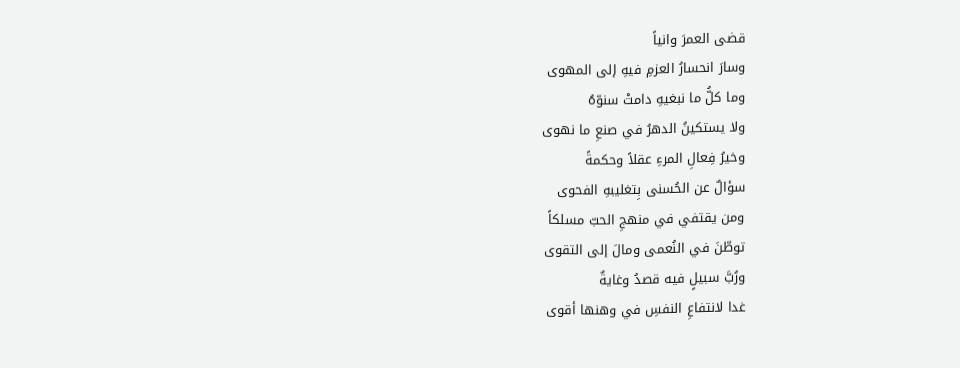قضى العمرَ وانياً
وسارَ انحسارُ العزمِ فيهِ إلى المهوى
وما كلُّ ما نبغيهِ دامتْ سنوّهُ
ولا يستكينُ الدهرُ في صنعِ ما نهوى
وخيرُ فِعالِ المرءِ عقلاً وحكمةً
سؤالٌ عن الحُسنى بِتغليبهِ الفحوى
ومن يقتفي في منهجِ الحبّ مسلكاً
توطّنَ في النُعمى ومالَ إلى التقوى
ورُبَّ سبيلٍ فيه قصدُ وغايةٌ
غدا لانتفاعِ النفسِ في وهنها أقوى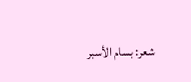شعر: بسام الأسبر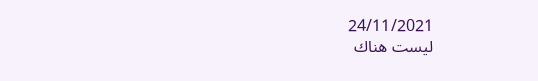24/11/2021
ليست هناك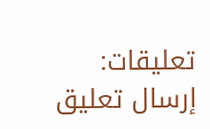تعليقات:
إرسال تعليق